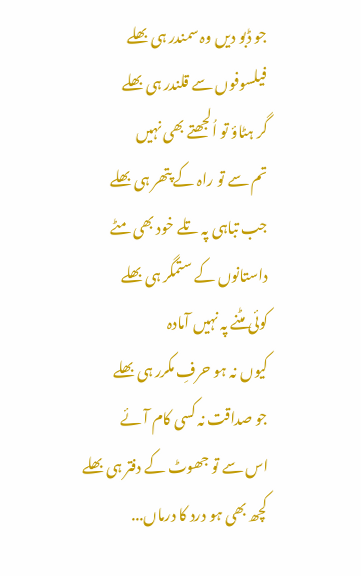جو ڈبو دیں وہ سمندر ہی بھلے
فیلسوفوں سے قلندر ہی بھلے
گر ہٹاؤ تو اُلجھتے بھی نہیں
تم سے تو راہ کے پتھر ہی بھلے
جب تباہی پہ تلے خود بھی مٹے
داستانوں کے ستمگر ہی بھلے
کوئی مٹنے پہ نہیں آمادہ
کیوں نہ ہو حرفِ مکرر ہی بھلے
جو صداقت نہ کسی کام آئے
اس سے تو جھوٹ کے دفتر ہی بھلے
کچھ بھی ہو درد کا درماں...